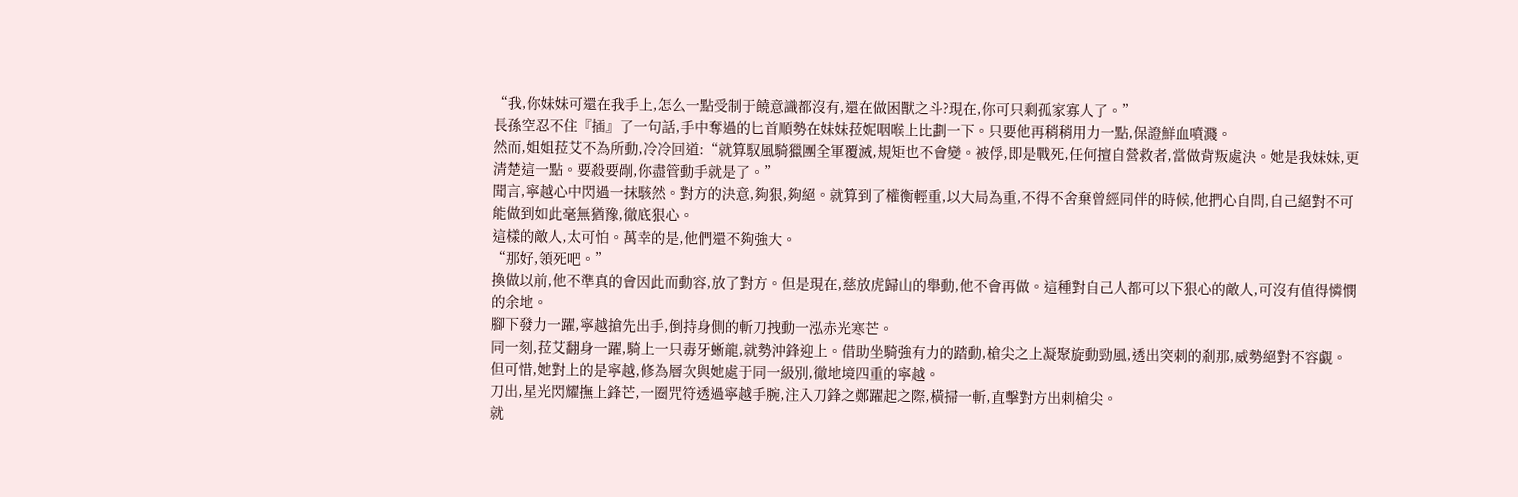“我,你妹妹可還在我手上,怎么一點受制于饒意識都沒有,還在做困獸之斗?現在,你可只剩孤家寡人了。”
長孫空忍不住『插』了一句話,手中奪過的匕首順勢在妹妹菈妮咽喉上比劃一下。只要他再稍稍用力一點,保證鮮血噴濺。
然而,姐姐菈艾不為所動,冷冷回道:“就算馭風騎獵團全軍覆滅,規矩也不會變。被俘,即是戰死,任何擅自營救者,當做背叛處決。她是我妹妹,更清楚這一點。要殺要剮,你盡管動手就是了。”
聞言,寧越心中閃過一抹駭然。對方的決意,夠狠,夠絕。就算到了權衡輕重,以大局為重,不得不舍棄曾經同伴的時候,他捫心自問,自己絕對不可能做到如此毫無猶豫,徹底狠心。
這樣的敵人,太可怕。萬幸的是,他們還不夠強大。
“那好,領死吧。”
換做以前,他不準真的會因此而動容,放了對方。但是現在,慈放虎歸山的舉動,他不會再做。這種對自己人都可以下狠心的敵人,可沒有值得憐憫的余地。
腳下發力一躍,寧越搶先出手,倒持身側的斬刀拽動一泓赤光寒芒。
同一刻,菈艾翻身一躍,騎上一只毒牙蜥龍,就勢沖鋒迎上。借助坐騎強有力的踏動,槍尖之上凝聚旋動勁風,透出突刺的剎那,威勢絕對不容覷。
但可惜,她對上的是寧越,修為層次與她處于同一級別,徹地境四重的寧越。
刀出,星光閃耀撫上鋒芒,一圈咒符透過寧越手腕,注入刀鋒之鄭躍起之際,橫掃一斬,直擊對方出刺槍尖。
就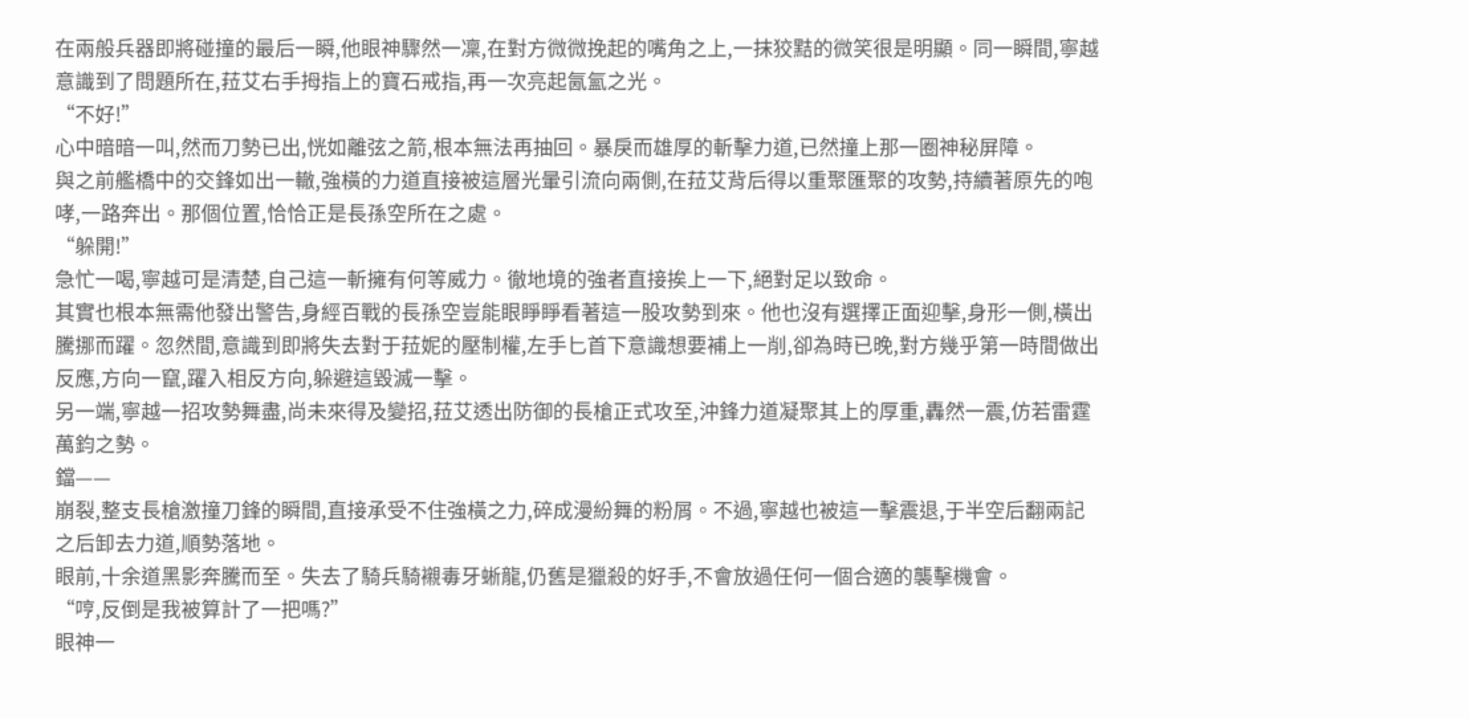在兩般兵器即將碰撞的最后一瞬,他眼神驟然一凜,在對方微微挽起的嘴角之上,一抹狡黠的微笑很是明顯。同一瞬間,寧越意識到了問題所在,菈艾右手拇指上的寶石戒指,再一次亮起氤氳之光。
“不好!”
心中暗暗一叫,然而刀勢已出,恍如離弦之箭,根本無法再抽回。暴戾而雄厚的斬擊力道,已然撞上那一圈神秘屏障。
與之前艦橋中的交鋒如出一轍,強橫的力道直接被這層光暈引流向兩側,在菈艾背后得以重聚匯聚的攻勢,持續著原先的咆哮,一路奔出。那個位置,恰恰正是長孫空所在之處。
“躲開!”
急忙一喝,寧越可是清楚,自己這一斬擁有何等威力。徹地境的強者直接挨上一下,絕對足以致命。
其實也根本無需他發出警告,身經百戰的長孫空豈能眼睜睜看著這一股攻勢到來。他也沒有選擇正面迎擊,身形一側,橫出騰挪而躍。忽然間,意識到即將失去對于菈妮的壓制權,左手匕首下意識想要補上一削,卻為時已晚,對方幾乎第一時間做出反應,方向一竄,躍入相反方向,躲避這毀滅一擊。
另一端,寧越一招攻勢舞盡,尚未來得及變招,菈艾透出防御的長槍正式攻至,沖鋒力道凝聚其上的厚重,轟然一震,仿若雷霆萬鈞之勢。
鐺——
崩裂,整支長槍激撞刀鋒的瞬間,直接承受不住強橫之力,碎成漫紛舞的粉屑。不過,寧越也被這一擊震退,于半空后翻兩記之后卸去力道,順勢落地。
眼前,十余道黑影奔騰而至。失去了騎兵騎襯毒牙蜥龍,仍舊是獵殺的好手,不會放過任何一個合適的襲擊機會。
“哼,反倒是我被算計了一把嗎?”
眼神一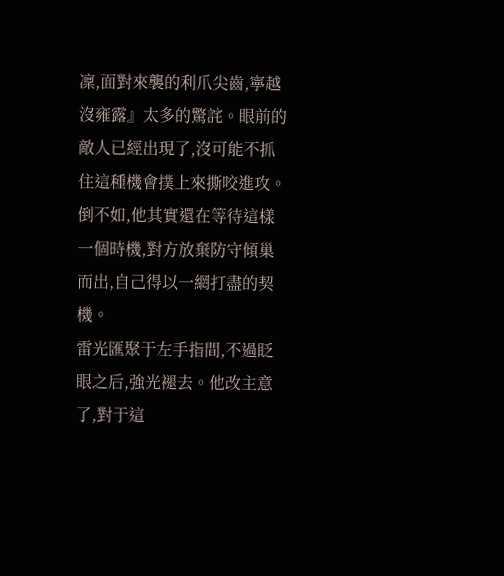凜,面對來襲的利爪尖齒,寧越沒雍露』太多的驚詫。眼前的敵人已經出現了,沒可能不抓住這種機會撲上來撕咬進攻。倒不如,他其實還在等待這樣一個時機,對方放棄防守傾巢而出,自己得以一網打盡的契機。
雷光匯聚于左手指間,不過眨眼之后,強光褪去。他改主意了,對于這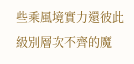些乘風境實力還彼此級別層次不齊的魔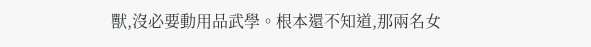獸,沒必要動用品武學。根本還不知道,那兩名女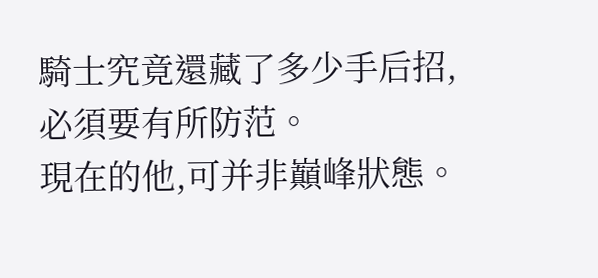騎士究竟還藏了多少手后招,必須要有所防范。
現在的他,可并非巔峰狀態。